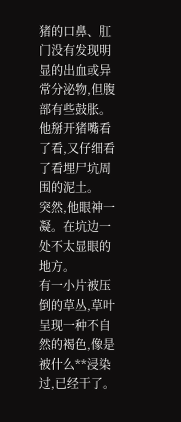猪的口鼻、肛门没有发现明显的出血或异常分泌物,但腹部有些鼓胀。
他掰开猪嘴看了看,又仔细看了看埋尸坑周围的泥土。
突然,他眼神一凝。在坑边一处不太显眼的地方。
有一小片被压倒的草丛,草叶呈现一种不自然的褐色,像是被什么**浸染过,已经干了。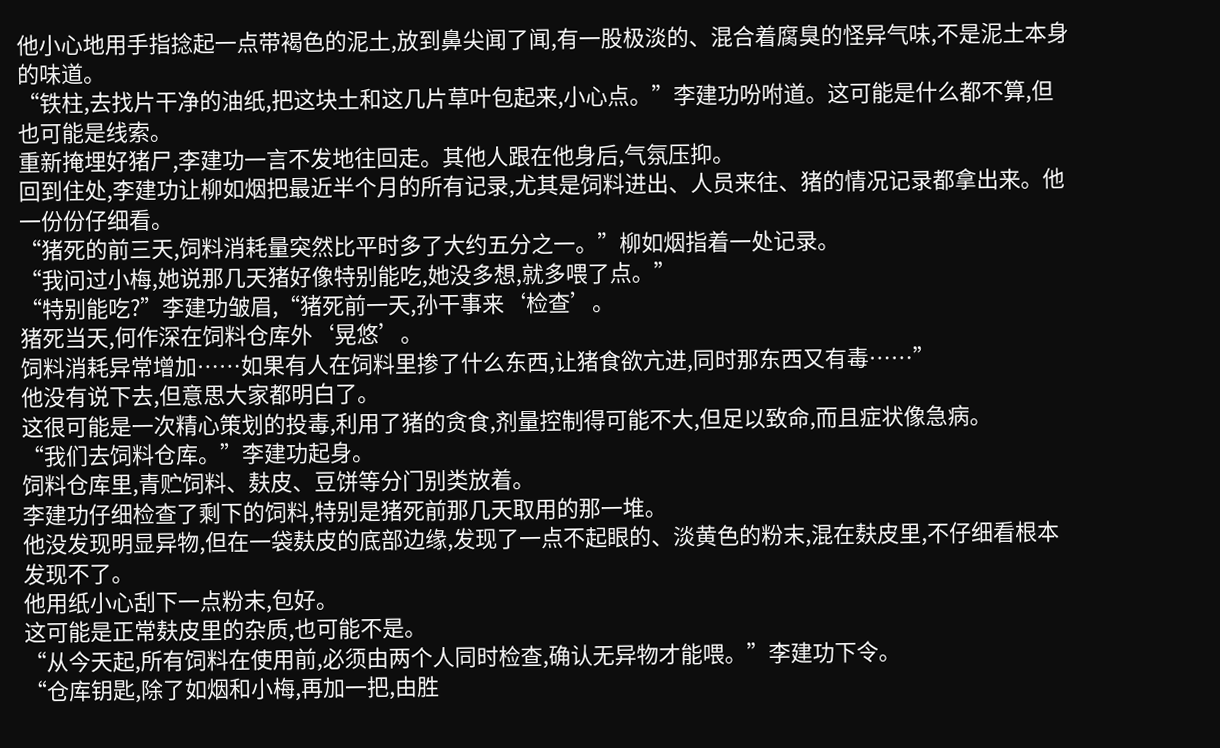他小心地用手指捻起一点带褐色的泥土,放到鼻尖闻了闻,有一股极淡的、混合着腐臭的怪异气味,不是泥土本身的味道。
“铁柱,去找片干净的油纸,把这块土和这几片草叶包起来,小心点。”李建功吩咐道。这可能是什么都不算,但也可能是线索。
重新掩埋好猪尸,李建功一言不发地往回走。其他人跟在他身后,气氛压抑。
回到住处,李建功让柳如烟把最近半个月的所有记录,尤其是饲料进出、人员来往、猪的情况记录都拿出来。他一份份仔细看。
“猪死的前三天,饲料消耗量突然比平时多了大约五分之一。”柳如烟指着一处记录。
“我问过小梅,她说那几天猪好像特别能吃,她没多想,就多喂了点。”
“特别能吃?”李建功皱眉,“猪死前一天,孙干事来‘检查’。
猪死当天,何作深在饲料仓库外‘晃悠’。
饲料消耗异常增加……如果有人在饲料里掺了什么东西,让猪食欲亢进,同时那东西又有毒……”
他没有说下去,但意思大家都明白了。
这很可能是一次精心策划的投毒,利用了猪的贪食,剂量控制得可能不大,但足以致命,而且症状像急病。
“我们去饲料仓库。”李建功起身。
饲料仓库里,青贮饲料、麸皮、豆饼等分门别类放着。
李建功仔细检查了剩下的饲料,特别是猪死前那几天取用的那一堆。
他没发现明显异物,但在一袋麸皮的底部边缘,发现了一点不起眼的、淡黄色的粉末,混在麸皮里,不仔细看根本发现不了。
他用纸小心刮下一点粉末,包好。
这可能是正常麸皮里的杂质,也可能不是。
“从今天起,所有饲料在使用前,必须由两个人同时检查,确认无异物才能喂。”李建功下令。
“仓库钥匙,除了如烟和小梅,再加一把,由胜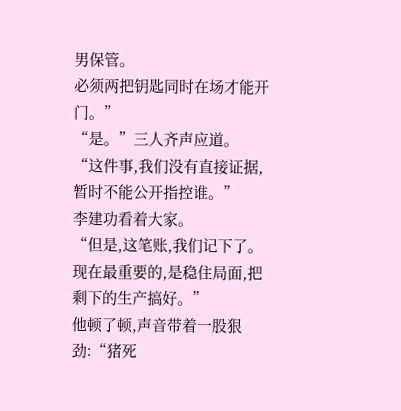男保管。
必须两把钥匙同时在场才能开门。”
“是。”三人齐声应道。
“这件事,我们没有直接证据,暂时不能公开指控谁。”
李建功看着大家。
“但是,这笔账,我们记下了。现在最重要的,是稳住局面,把剩下的生产搞好。”
他顿了顿,声音带着一股狠劲:“猪死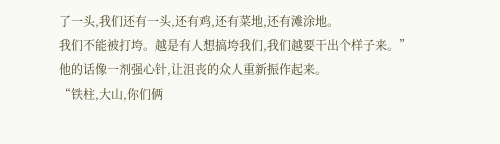了一头,我们还有一头,还有鸡,还有菜地,还有滩涂地。
我们不能被打垮。越是有人想搞垮我们,我们越要干出个样子来。”
他的话像一剂强心针,让沮丧的众人重新振作起来。
“铁柱,大山,你们俩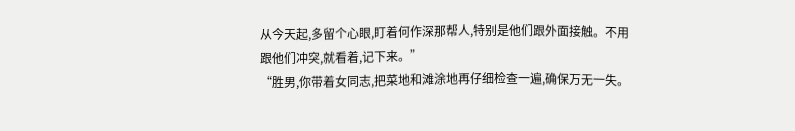从今天起,多留个心眼,盯着何作深那帮人,特别是他们跟外面接触。不用跟他们冲突,就看着,记下来。”
“胜男,你带着女同志,把菜地和滩涂地再仔细检查一遍,确保万无一失。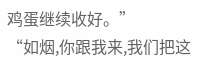鸡蛋继续收好。”
“如烟,你跟我来,我们把这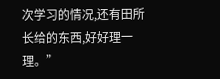次学习的情况,还有田所长给的东西,好好理一理。”